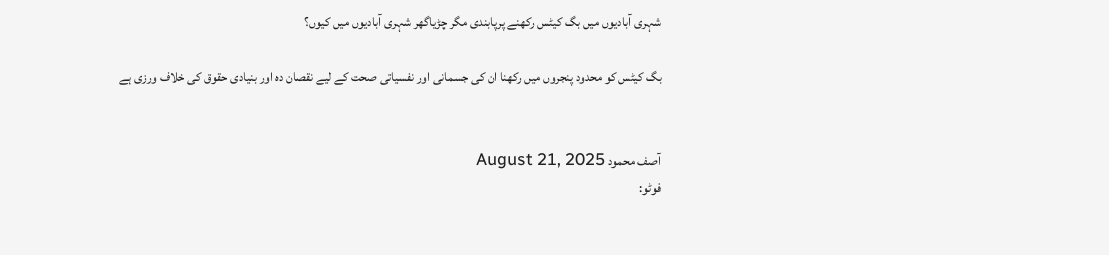شہری آبادیوں میں بگ کیٹس رکھنے پرپابندی مگر چڑیاگھر شہری آبادیوں میں کیوں؟

بگ کیٹس کو محدود پنجروں میں رکھنا ان کی جسمانی اور نفسیاتی صحت کے لیے نقصان دہ اور بنیادی حقوق کی خلاف ورزی ہے


آصف محمود August 21, 2025
فوٹو: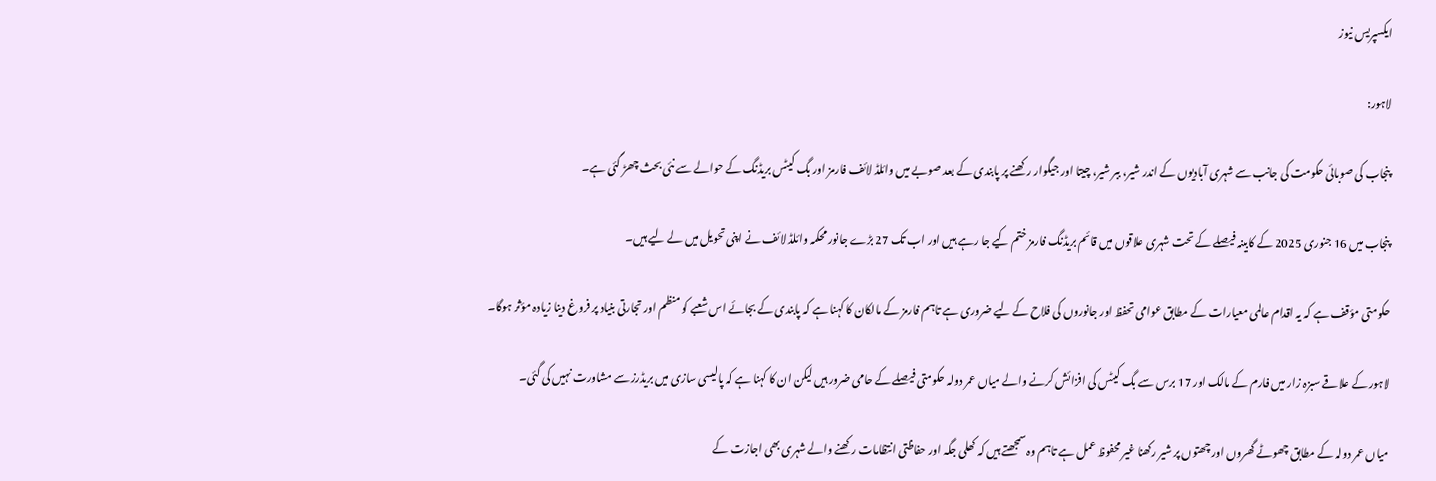ایکسپریس نیوز

لاہور:

پنجاب کی صوبائی حکومت کی جانب سے شہری آبادیوں کے اندر شیر، ببر شیر، چیتا اور جیگوار رکھنے پر پابندی کے بعد صوبے میں وائلڈ لائف فارمز اور بگ کیٹس بریڈنگ کے حوالے سے نئی بحث چھڑ گئی ہے۔

پنجاب میں 16 جنوری 2025 کے کابینہ فیصلے کے تحت شہری علاقوں میں قائم بریڈنگ فارمز ختم کیے جا رہے ہیں اور اب تک 27 بڑے جانور محکمہ وائلڈ لائف نے اپنی تحویل میں لے لیے ہیں۔

حکومتی مؤقف ہے کہ یہ اقدام عالمی معیارات کے مطابق عوامی تحفظ اور جانوروں کی فلاح کے لیے ضروری ہے تاہم فارمز کے مالکان کا کہنا ہے کہ پابندی کے بجائے اس شعبے کو منظم اور تجارتی بنیاد پر فروغ دینا زیادہ مؤثر ہوگا۔

لاہور کے علاقے سبزہ زار میں فارم کے مالک اور 17 برس سے بگ کیٹس کی افزائش کرنے والے میاں عمر دولہ حکومتی فیصلے کے حامی ضرور ہیں لیکن ان کا کہنا ہے کہ پالیسی سازی میں بریڈرز سے مشاورت نہیں کی گئی۔

میاں عمر دولہ کے مطابق چھوٹے گھروں اور چھتوں پر شیر رکھنا غیر محفوظ عمل ہے تاہم وہ سمجھتے ہیں کہ کھلی جگہ اور حفاظتی انتظامات رکھنے والے شہری بھی اجازت کے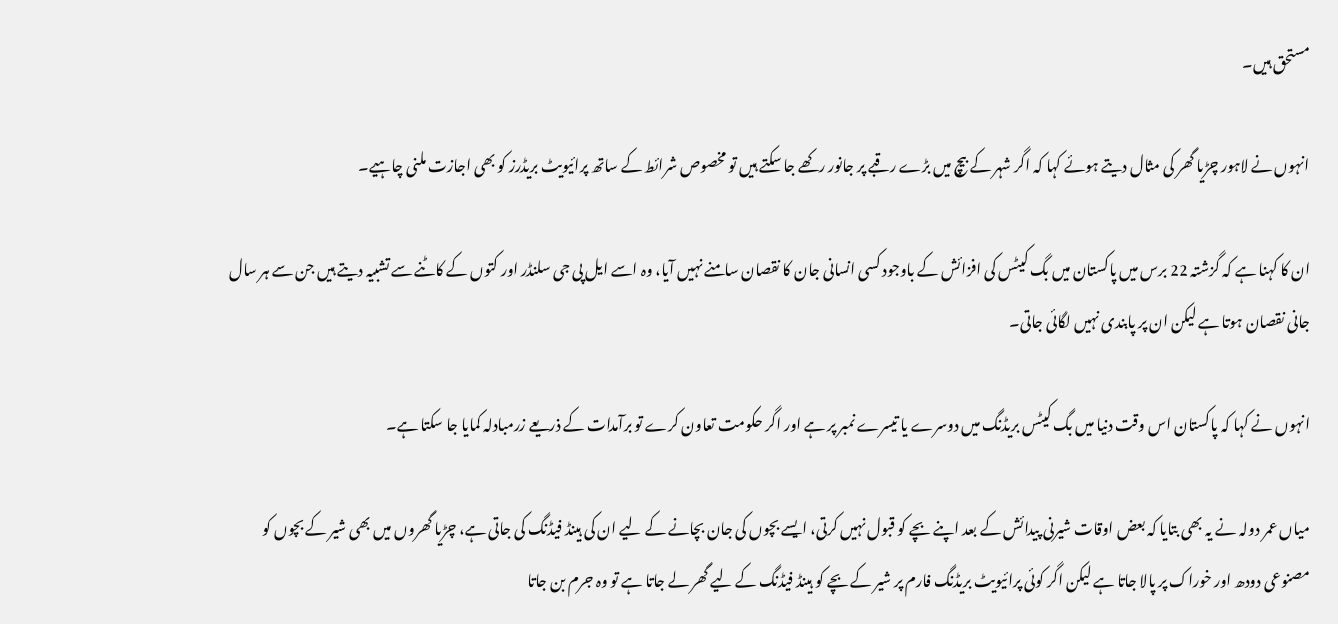مستحق ہیں۔

انہوں نے لاہور چڑیا گھر کی مثال دیتے ہوئے کہا کہ اگر شہر کے بیچ میں بڑے رقبے پر جانور رکھے جا سکتے ہیں تو مخصوص شرائط کے ساتھ پرائیویٹ بریڈرز کو بھی اجازت ملنی چاہیے۔

ان کا کہنا ہے کہ گزشتہ 22 برس میں پاکستان میں بگ کیٹس کی افزائش کے باوجود کسی انسانی جان کا نقصان سامنے نہیں آیا، وہ اسے ایل پی جی سلنڈر اور کتوں کے کاٹنے سے تشبیہ دیتے ہیں جن سے ہر سال جانی نقصان ہوتا ہے لیکن ان پر پابندی نہیں لگائی جاتی۔

انہوں نے کہا کہ پاکستان اس وقت دنیا میں بگ کیٹس بریڈنگ میں دوسرے یا تیسرے نمبر پر ہے اور اگر حکومت تعاون کرے تو برآمدات کے ذریعے زرمبادلہ کمایا جا سکتا ہے۔

میاں عمر دولہ نے یہ بھی بتایا کہ بعض اوقات شیرنی پیدائش کے بعد اپنے بچے کو قبول نہیں کرتی، ایسے بچوں کی جان بچانے کے لیے ان کی ہینڈ فیڈنگ کی جاتی ہے، چڑیا گھروں میں بھی شیر کے بچوں کو مصنوعی دودھ اور خوراک پر پالا جاتا ہے لیکن اگر کوئی پرائیویٹ بریڈنگ فارم پر شیر کے بچے کو ہینڈ فیڈنگ کے لیے گھر لے جاتا ہے تو وہ جرم بن جاتا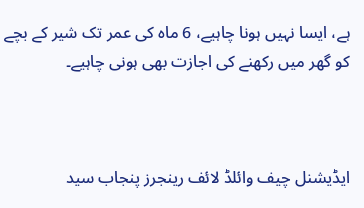ہے، ایسا نہیں ہونا چاہیے، 6 ماہ کی عمر تک شیر کے بچے کو گھر میں رکھنے کی اجازت بھی ہونی چاہیے۔



ایڈیشنل چیف وائلڈ لائف رینجرز پنجاب سید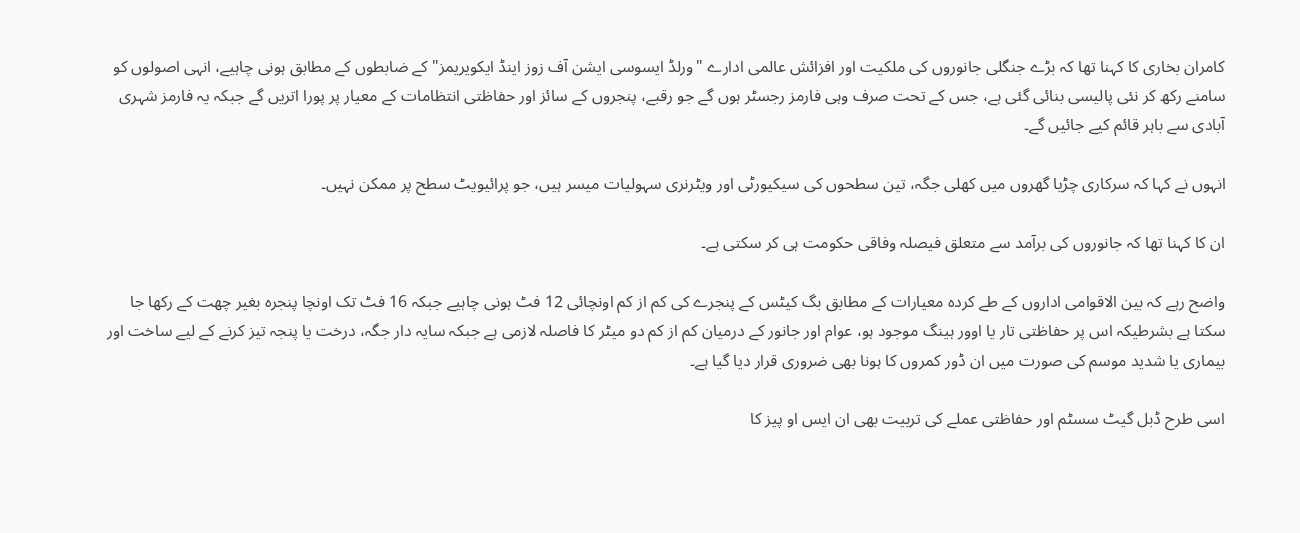کامران بخاری کا کہنا تھا کہ بڑے جنگلی جانوروں کی ملکیت اور افزائش عالمی ادارے "ورلڈ ایسوسی ایشن آف زوز اینڈ ایکویریمز" کے ضابطوں کے مطابق ہونی چاہیے، انہی اصولوں کو سامنے رکھ کر نئی پالیسی بنائی گئی ہے، جس کے تحت صرف وہی فارمز رجسٹر ہوں گے جو رقبے، پنجروں کے سائز اور حفاظتی انتظامات کے معیار پر پورا اتریں گے جبکہ یہ فارمز شہری آبادی سے باہر قائم کیے جائیں گے۔

انہوں نے کہا کہ سرکاری چڑیا گھروں میں کھلی جگہ، تین سطحوں کی سیکیورٹی اور ویٹرنری سہولیات میسر ہیں، جو پرائیویٹ سطح پر ممکن نہیں۔

ان کا کہنا تھا کہ جانوروں کی برآمد سے متعلق فیصلہ وفاقی حکومت ہی کر سکتی ہے۔

واضح رہے کہ بین الاقوامی اداروں کے طے کردہ معیارات کے مطابق بگ کیٹس کے پنجرے کی کم از کم اونچائی 12 فٹ ہونی چاہیے جبکہ 16 فٹ تک اونچا پنجرہ بغیر چھت کے رکھا جا سکتا ہے بشرطیکہ اس پر حفاظتی تار یا اوور ہینگ موجود ہو، عوام اور جانور کے درمیان کم از کم دو میٹر کا فاصلہ لازمی ہے جبکہ سایہ دار جگہ، درخت یا پنجہ تیز کرنے کے لیے ساخت اور بیماری یا شدید موسم کی صورت میں ان ڈور کمروں کا ہونا بھی ضروری قرار دیا گیا ہے۔

اسی طرح ڈبل گیٹ سسٹم اور حفاظتی عملے کی تربیت بھی ان ایس او پیز کا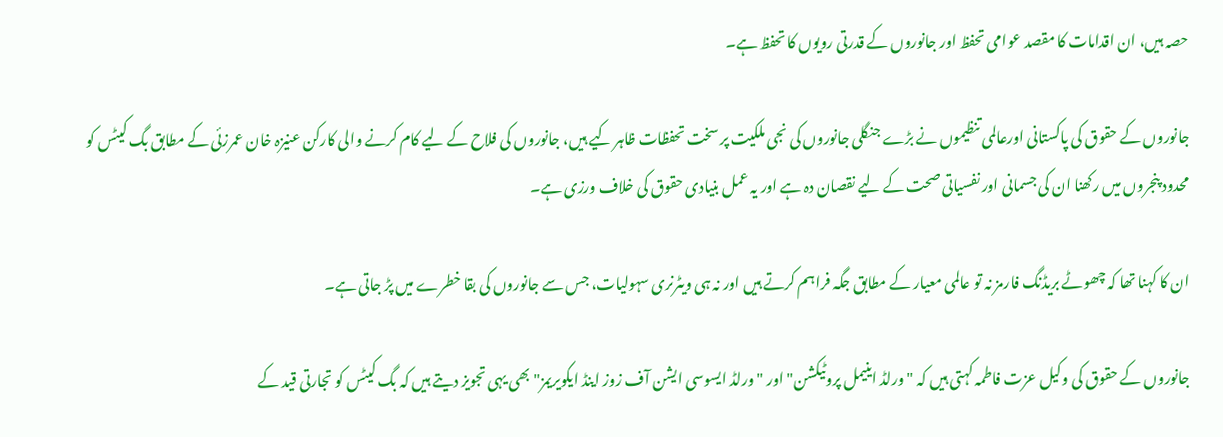حصہ ہیں، ان اقدامات کا مقصد عوامی تحفظ اور جانوروں کے قدرتی رویوں کا تحفظ ہے۔

جانوروں کے حقوق کی پاکستانی اورعالمی تنظیموں نے بڑے جنگلی جانوروں کی نجی ملکیت پر سخت تحفظات ظاہر کیے ہیں، جانوروں کی فلاح کے لیے کام کرنے والی کارکن عنیزہ خان عمرزئی کے مطابق بگ کیٹس کو محدود پنجروں میں رکھنا ان کی جسمانی اور نفسیاتی صحت کے لیے نقصان دہ ہے اور یہ عمل بنیادی حقوق کی خلاف ورزی ہے۔

ان کا کہنا تھا کہ چھوٹے بریڈنگ فارمز نہ تو عالمی معیار کے مطابق جگہ فراہم کرتے ہیں اور نہ ہی ویٹرنری سہولیات، جس سے جانوروں کی بقا خطرے میں پڑ جاتی ہے۔

جانوروں کے حقوق کی وکیل عزت فاطمہ کہتی ہیں کہ "ورلڈ اینیمل پروٹیکشن" اور "ورلڈ ایسوسی ایشن آف زوز اینڈ ایکویریمز" بھی یہی تجویز دیتے ہیں کہ بگ کیٹس کو تجارتی قید کے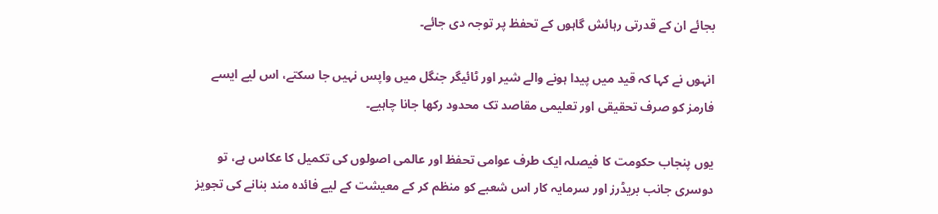بجائے ان کے قدرتی رہائش گاہوں کے تحفظ پر توجہ دی جائے۔

انہوں نے کہا کہ قید میں پیدا ہونے والے شیر اور ٹائیگر جنگل میں واپس نہیں جا سکتے، اس لیے ایسے فارمز کو صرف تحقیقی اور تعلیمی مقاصد تک محدود رکھا جانا چاہیے۔

یوں پنجاب حکومت کا فیصلہ ایک طرف عوامی تحفظ اور عالمی اصولوں کی تکمیل کا عکاس ہے، تو دوسری جانب بریڈرز اور سرمایہ کار اس شعبے کو منظم کر کے معیشت کے لیے فائدہ مند بنانے کی تجویز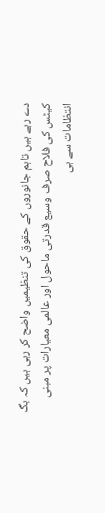دے رہے ہیں تاہم جانوروں کے حقوق کی تنظیمیں واضح کر رہی ہیں کہ بگ کیٹس کی فلاح صرف وسیع قدرتی ماحول اور عالمی معیارات پر مبنی انتظامات سے ہی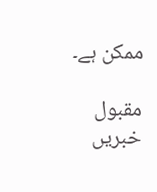ممکن ہے۔

مقبول خبریں